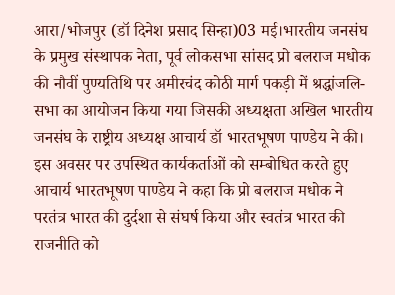आरा/भोजपुर (डॉ दिनेश प्रसाद सिन्हा)03 मई।भारतीय जनसंघ के प्रमुख संस्थापक नेता, पूर्व लोकसभा सांसद प्रो बलराज मधोक की नौवीं पुण्यतिथि पर अमीरचंद कोठी मार्ग पकड़ी में श्रद्धांजलि-सभा का आयोजन किया गया जिसकी अध्यक्षता अखिल भारतीय जनसंघ के राष्ट्रीय अध्यक्ष आचार्य डॉ भारतभूषण पाण्डेय ने की। इस अवसर पर उपस्थित कार्यकर्ताओं को सम्बोधित करते हुए आचार्य भारतभूषण पाण्डेय ने कहा कि प्रो बलराज मधोक ने परतंत्र भारत की दुर्दशा से संघर्ष किया और स्वतंत्र भारत की राजनीति को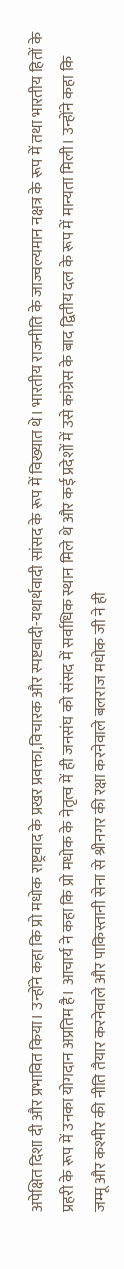अपेक्षित दिशा दी और प्रभावित किया। उन्होंने कहा कि प्रो मधोक राष्ट्रवाद के प्रखर प्रवक्ता,विचारक और स्पष्टवादी-यथार्थवादी सांसद के रूप में विख्यात थे। भारतीय राजनीति के जाज्वल्यमान नक्षत्र के रूप में तथा भारतीय हितों के प्रहरी के रूप में उनका योगदान अप्रतिम है। आचार्य ने कहा कि प्रो मधोक के नेतृत्व में ही जनसंघ को संसद में सर्वाधिक स्थान मिले थे और कई प्रदेशों में उसे कांग्रेस के बाद द्वितीय दल के रूप में मान्यता मिली। उन्होंने कहा कि जम्मू और कश्मीर की नीति तैयार करनेवाले और पाकिस्तानी सेना से श्रीनगर की रक्षा करनेवाले बलराज मधोक जी ने ही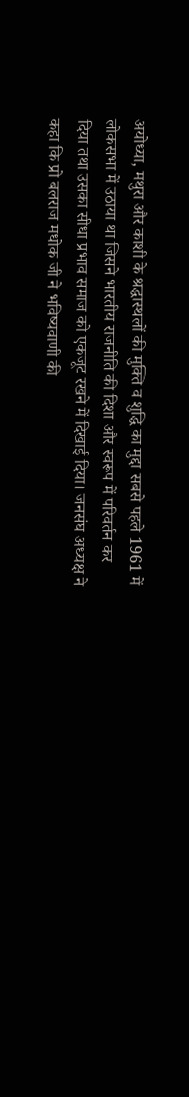अयोध्या, मथुरा और काशी के श्रद्धास्थलों की मुक्ति व शुद्धि का मुद्दा सबसे पहले 1961 में लोकसभा में उठाया था जिसने भारतीय राजनीति की दिशा और स्वरूप में परिवर्तन कर दिया तथा उसका सीधा प्रभाव समाज को एकजूट रखने में दिखाई दिया। जनसंघ अध्यक्ष ने कहा कि प्रो बलराज मधोक जी ने भविष्यवाणी की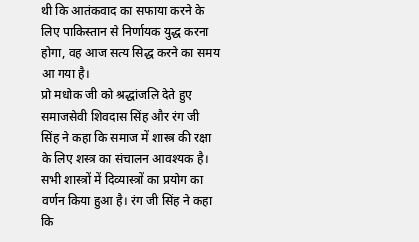थी कि आतंकवाद का सफाया करने के लिए पाकिस्तान से निर्णायक युद्ध करना होगा, वह आज सत्य सिद्ध करने का समय आ गया है।
प्रो मधोक जी को श्रद्धांजलि देते हुए समाजसेवी शिवदास सिंह और रंग जी सिंह ने कहा कि समाज में शास्त्र की रक्षा के लिए शस्त्र का संचालन आवश्यक है। सभी शास्त्रों में दिव्यास्त्रों का प्रयोग का वर्णन किया हुआ है। रंग जी सिंह ने कहा कि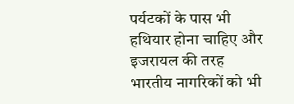पर्यटकों के पास भी हथियार होना चाहिए और इजरायल की तरह भारतीय नागरिकों को भी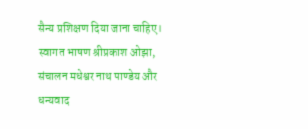सैन्य प्रशिक्षण दिया जाना चाहिए। स्वागत भाषण श्रीप्रकाश ओझा, संचालन मधेश्वर नाथ पाण्डेय और धन्यवाद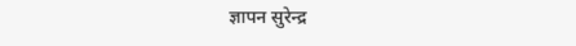ज्ञापन सुरेन्द्र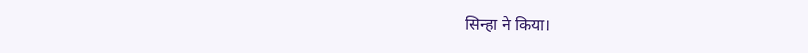सिन्हा ने किया।